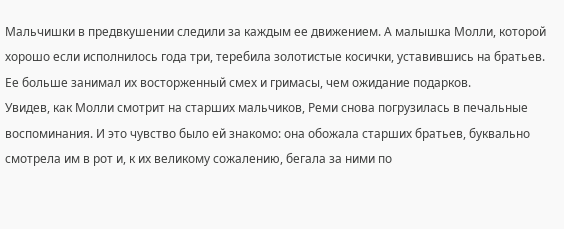Мальчишки в предвкушении следили за каждым ее движением. А малышка Молли, которой хорошо если исполнилось года три, теребила золотистые косички, уставившись на братьев. Ее больше занимал их восторженный смех и гримасы, чем ожидание подарков.
Увидев, как Молли смотрит на старших мальчиков, Реми снова погрузилась в печальные воспоминания. И это чувство было ей знакомо: она обожала старших братьев, буквально смотрела им в рот и, к их великому сожалению, бегала за ними по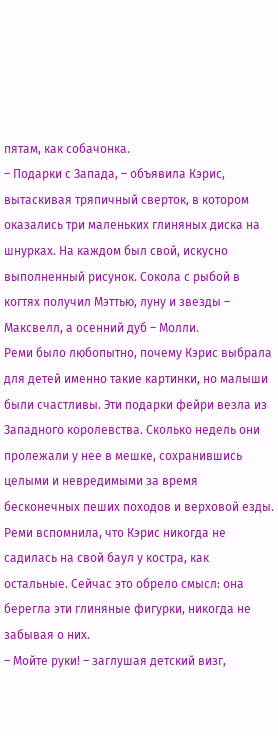пятам, как собачонка.
– Подарки с Запада, – объявила Кэрис, вытаскивая тряпичный сверток, в котором оказались три маленьких глиняных диска на шнурках. На каждом был свой, искусно выполненный рисунок. Сокола с рыбой в когтях получил Мэттью, луну и звезды – Максвелл, а осенний дуб – Молли.
Реми было любопытно, почему Кэрис выбрала для детей именно такие картинки, но малыши были счастливы. Эти подарки фейри везла из Западного королевства. Сколько недель они пролежали у нее в мешке, сохранившись целыми и невредимыми за время бесконечных пеших походов и верховой езды.
Реми вспомнила, что Кэрис никогда не садилась на свой баул у костра, как остальные. Сейчас это обрело смысл: она берегла эти глиняные фигурки, никогда не забывая о них.
– Мойте руки! – заглушая детский визг,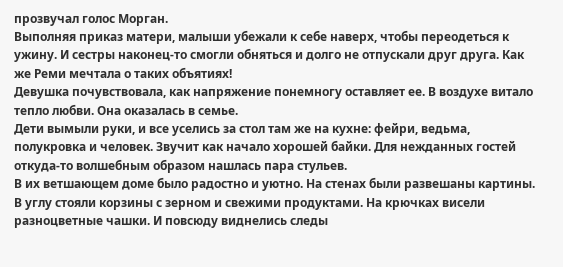прозвучал голос Морган.
Выполняя приказ матери, малыши убежали к себе наверх, чтобы переодеться к ужину. И сестры наконец-то смогли обняться и долго не отпускали друг друга. Как же Реми мечтала о таких объятиях!
Девушка почувствовала, как напряжение понемногу оставляет ее. В воздухе витало тепло любви. Она оказалась в семье.
Дети вымыли руки, и все уселись за стол там же на кухне: фейри, ведьма, полукровка и человек. Звучит как начало хорошей байки. Для нежданных гостей откуда-то волшебным образом нашлась пара стульев.
В их ветшающем доме было радостно и уютно. На стенах были развешаны картины. В углу стояли корзины с зерном и свежими продуктами. На крючках висели разноцветные чашки. И повсюду виднелись следы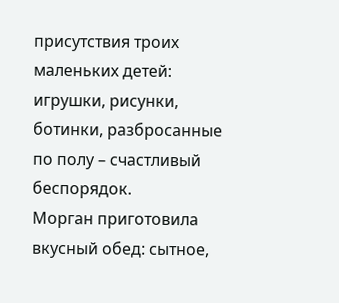присутствия троих маленьких детей: игрушки, рисунки, ботинки, разбросанные по полу – счастливый беспорядок.
Морган приготовила вкусный обед: сытное,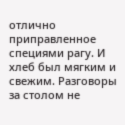отлично приправленное специями рагу. И хлеб был мягким и свежим. Разговоры за столом не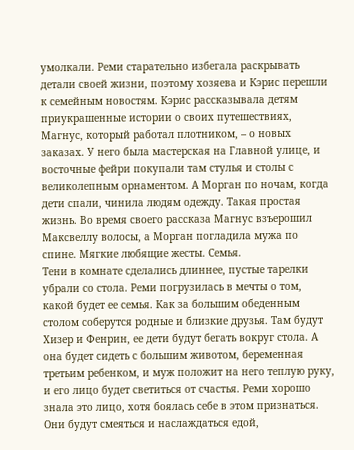умолкали. Реми старательно избегала раскрывать детали своей жизни, поэтому хозяева и Кэрис перешли к семейным новостям. Кэрис рассказывала детям приукрашенные истории о своих путешествиях, Магнус, который работал плотником, – о новых заказах. У него была мастерская на Главной улице, и восточные фейри покупали там стулья и столы с великолепным орнаментом. А Морган по ночам, когда дети спали, чинила людям одежду. Такая простая жизнь. Во время своего рассказа Магнус взъерошил Максвеллу волосы, а Морган погладила мужа по спине. Мягкие любящие жесты. Семья.
Тени в комнате сделались длиннее, пустые тарелки убрали со стола. Реми погрузилась в мечты о том, какой будет ее семья. Как за большим обеденным столом соберутся родные и близкие друзья. Там будут Хизер и Фенрин, ее дети будут бегать вокруг стола. А она будет сидеть с большим животом, беременная третьим ребенком, и муж положит на него теплую руку, и его лицо будет светиться от счастья. Реми хорошо знала это лицо, хотя боялась себе в этом признаться. Они будут смеяться и наслаждаться едой,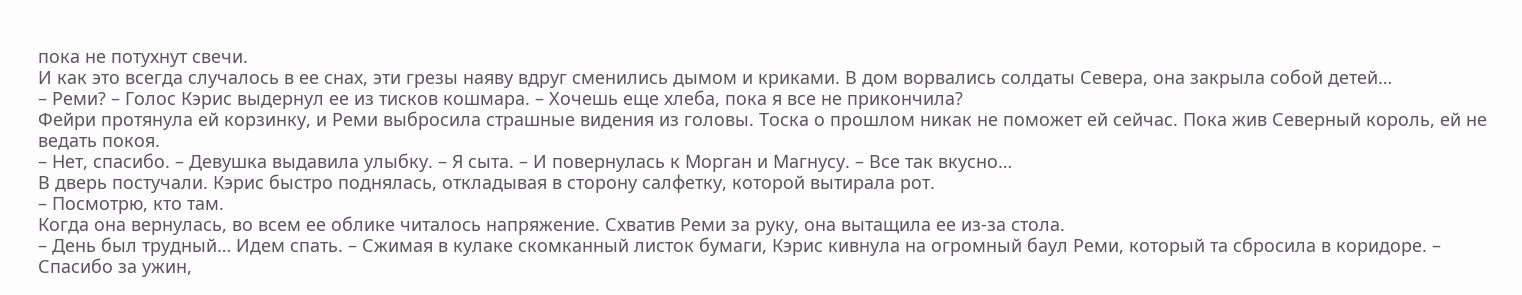пока не потухнут свечи.
И как это всегда случалось в ее снах, эти грезы наяву вдруг сменились дымом и криками. В дом ворвались солдаты Севера, она закрыла собой детей…
– Реми? – Голос Кэрис выдернул ее из тисков кошмара. – Хочешь еще хлеба, пока я все не прикончила?
Фейри протянула ей корзинку, и Реми выбросила страшные видения из головы. Тоска о прошлом никак не поможет ей сейчас. Пока жив Северный король, ей не ведать покоя.
– Нет, спасибо. – Девушка выдавила улыбку. – Я сыта. – И повернулась к Морган и Магнусу. – Все так вкусно…
В дверь постучали. Кэрис быстро поднялась, откладывая в сторону салфетку, которой вытирала рот.
– Посмотрю, кто там.
Когда она вернулась, во всем ее облике читалось напряжение. Схватив Реми за руку, она вытащила ее из-за стола.
– День был трудный… Идем спать. – Сжимая в кулаке скомканный листок бумаги, Кэрис кивнула на огромный баул Реми, который та сбросила в коридоре. – Спасибо за ужин,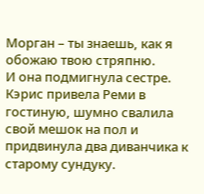Морган – ты знаешь, как я обожаю твою стряпню.
И она подмигнула сестре.
Кэрис привела Реми в гостиную, шумно свалила свой мешок на пол и придвинула два диванчика к старому сундуку.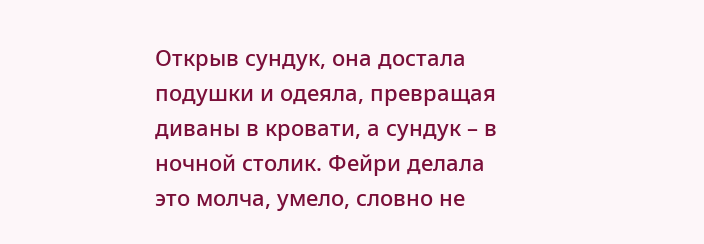Открыв сундук, она достала подушки и одеяла, превращая диваны в кровати, а сундук – в ночной столик. Фейри делала это молча, умело, словно не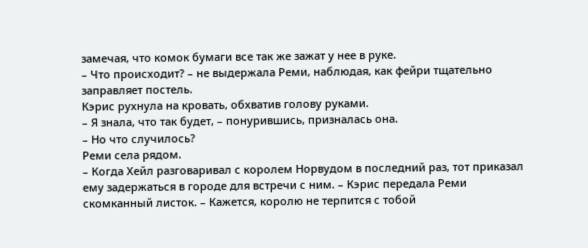замечая, что комок бумаги все так же зажат у нее в руке.
– Что происходит? – не выдержала Реми, наблюдая, как фейри тщательно заправляет постель.
Кэрис рухнула на кровать, обхватив голову руками.
– Я знала, что так будет, – понурившись, призналась она.
– Но что случилось?
Реми села рядом.
– Когда Хейл разговаривал с королем Норвудом в последний раз, тот приказал ему задержаться в городе для встречи с ним. – Кэрис передала Реми скомканный листок. – Кажется, королю не терпится с тобой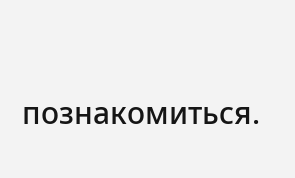познакомиться.